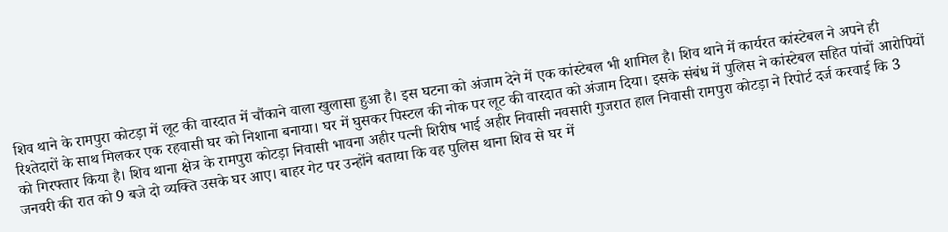शिव थाने के रामपुरा कोटड़ा में लूट की वारदात में चौंकाने वाला खुलासा हुआ है। इस घटना को अंजाम देने में एक कांस्टेबल भी शामिल है। शिव थाने में कार्यरत कांस्टेबल ने अपने ही रिश्तेदारों के साथ मिलकर एक रहवासी घर को निशाना बनाया। घर में घुसकर पिस्टल की नोक पर लूट की वारदात को अंजाम दिया। इसके संबंध में पुलिस ने कांस्टेबल सहित पांचों आरोपियों को गिरफ्तार किया है। शिव थाना क्षेत्र के रामपुरा कोटड़ा निवासी भावना अहीर पत्नी शिरीष भाई अहीर निवासी नवसारी गुजरात हाल निवासी रामपुरा कोटड़ा ने रिपोर्ट दर्ज करवाई कि 3 जनवरी की रात को 9 बजे दो व्यक्ति उसके घर आए। बाहर गेट पर उन्होंने बताया कि वह पुलिस थाना शिव से घर में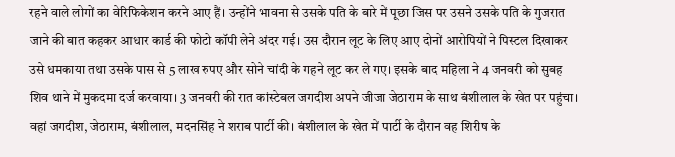रहने वाले लोगों का वेरिफिकेशन करने आए हैं। उन्होंने भावना से उसके पति के बारे में पूछा जिस पर उसने उसके पति के गुजरात जाने की बात कहकर आधार कार्ड की फोटो कॉपी लेने अंदर गई। उस दौरान लूट के लिए आए दोनों आरोपियों ने पिस्टल दिखाकर उसे धमकाया तथा उसके पास से 5 लाख रुपए और सोने चांदी के गहने लूट कर ले गए। इसके बाद महिला ने 4 जनवरी को सुबह शिव थाने में मुकदमा दर्ज करवाया। 3 जनवरी की रात कांस्टेबल जगदीश अपने जीजा जेठाराम के साथ बंशीलाल के खेत पर पहुंचा। वहां जगदीश, जेठाराम, बंशीलाल, मदनसिंह ने शराब पार्टी की। बंशीलाल के खेत में पार्टी के दौरान वह शिरीष के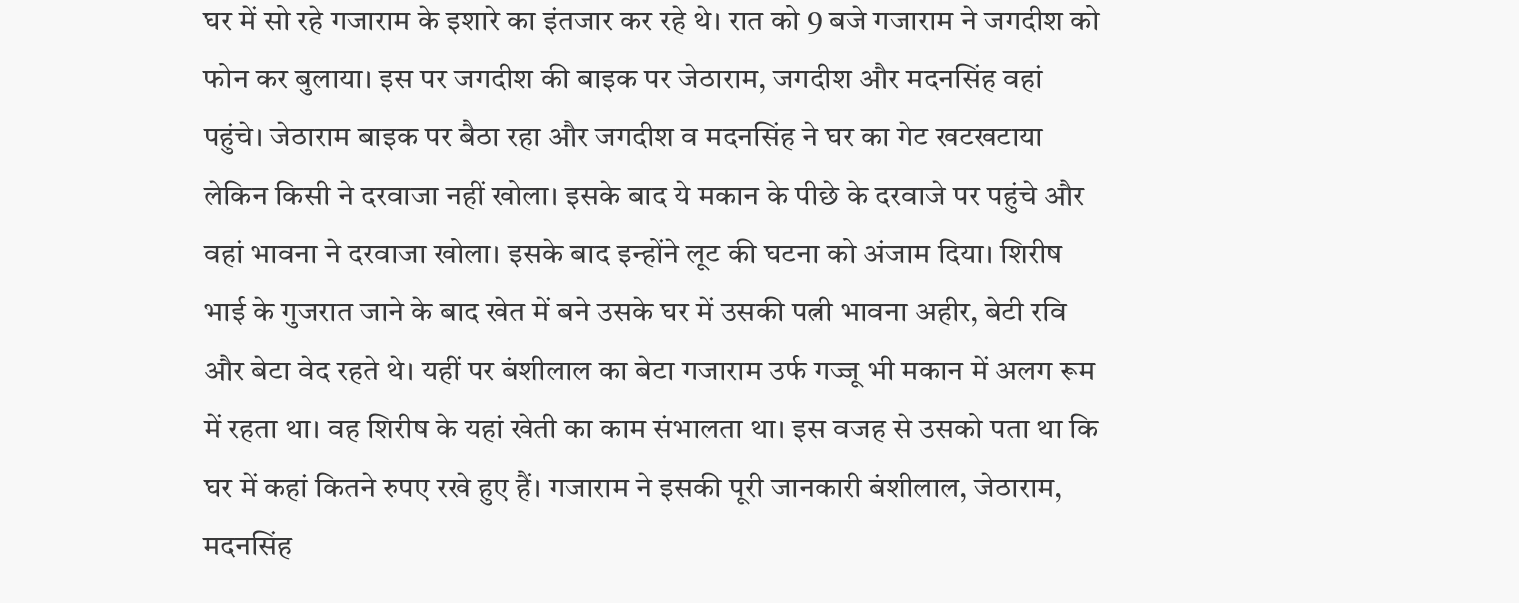घर में सो रहे गजाराम के इशारे का इंतजार कर रहे थे। रात को 9 बजे गजाराम ने जगदीश को फोन कर बुलाया। इस पर जगदीश की बाइक पर जेठाराम, जगदीश और मदनसिंह वहां पहुंचे। जेठाराम बाइक पर बैठा रहा और जगदीश व मदनसिंह ने घर का गेट खटखटाया लेकिन किसी ने दरवाजा नहीं खोला। इसके बाद ये मकान के पीछे के दरवाजे पर पहुंचे और वहां भावना ने दरवाजा खोला। इसके बाद इन्होंने लूट की घटना को अंजाम दिया। शिरीष भाई के गुजरात जाने के बाद खेत में बने उसके घर में उसकी पत्नी भावना अहीर, बेटी रवि और बेटा वेद रहते थे। यहीं पर बंशीलाल का बेटा गजाराम उर्फ गज्जू भी मकान में अलग रूम में रहता था। वह शिरीष के यहां खेती का काम संभालता था। इस वजह से उसको पता था कि घर में कहां कितने रुपए रखे हुए हैं। गजाराम ने इसकी पूरी जानकारी बंशीलाल, जेठाराम, मदनसिंह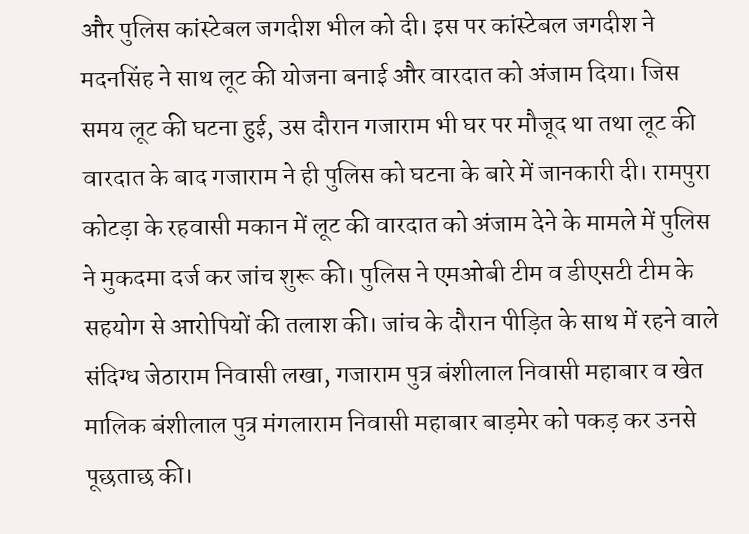और पुलिस कांस्टेबल जगदीश भील को दी। इस पर कांस्टेबल जगदीश ने मदनसिंह ने साथ लूट की योजना बनाई और वारदात को अंजाम दिया। जिस समय लूट की घटना हुई, उस दौरान गजाराम भी घर पर मौजूद था तथा लूट की वारदात के बाद गजाराम ने ही पुलिस को घटना के बारे में जानकारी दी। रामपुरा कोटड़ा के रहवासी मकान में लूट की वारदात को अंजाम देने के मामले में पुलिस ने मुकदमा दर्ज कर जांच शुरू की। पुलिस ने एमओबी टीम व डीएसटी टीम के सहयोग से आरोपियों की तलाश की। जांच के दौरान पीड़ित के साथ में रहने वाले संदिग्ध जेठाराम निवासी लखा, गजाराम पुत्र बंशीलाल निवासी महाबार व खेत मालिक बंशीलाल पुत्र मंगलाराम निवासी महाबार बाड़मेर को पकड़ कर उनसे पूछताछ की।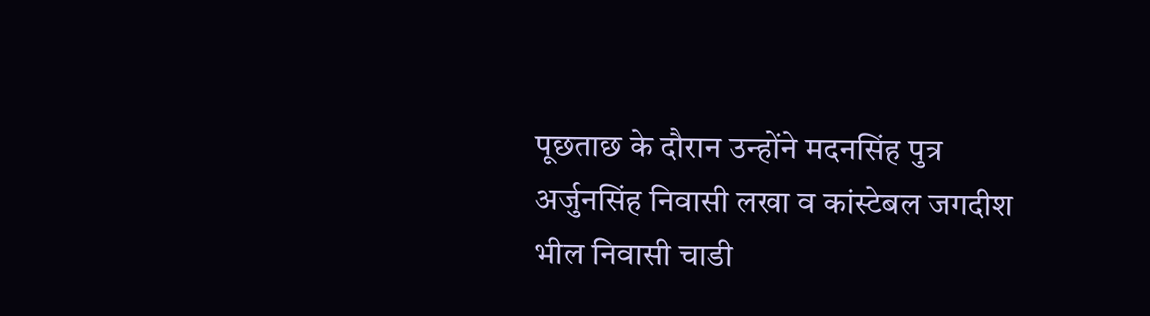पूछताछ के दौरान उन्होंने मदनसिंह पुत्र अर्जुनसिंह निवासी लखा व कांस्टेबल जगदीश भील निवासी चाडी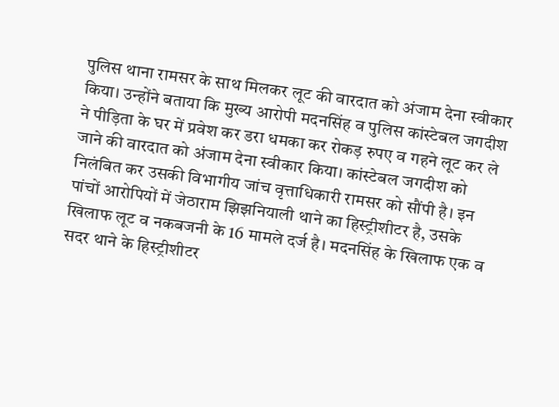पुलिस थाना रामसर के साथ मिलकर लूट की वारदात को अंजाम देना स्वीकार किया। उन्होंने बताया कि मुख्य आरोपी मदनसिंह व पुलिस कांस्टेबल जगदीश ने पीड़िता के घर में प्रवेश कर डरा धमका कर रोकड़ रुपए व गहने लूट कर ले जाने की वारदात को अंजाम देना स्वीकार किया। कांस्टेबल जगदीश को निलंबित कर उसकी विभागीय जांच वृत्ताधिकारी रामसर को सौंपी है। इन पांचों आरोपियों में जेठाराम झिझनियाली थाने का हिस्ट्रीशीटर है, उसके खिलाफ लूट व नकबजनी के 16 मामले दर्ज है। मदनसिंह के खिलाफ एक व सदर थाने के हिस्ट्रीशीटर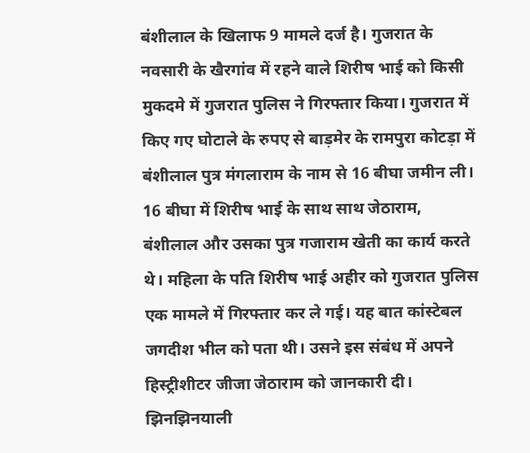बंशीलाल के खिलाफ 9 मामले दर्ज है। गुजरात के नवसारी के खैरगांव में रहने वाले शिरीष भाई को किसी मुकदमे में गुजरात पुलिस ने गिरफ्तार किया। गुजरात में किए गए घोटाले के रुपए से बाड़मेर के रामपुरा कोटड़ा में बंशीलाल पुत्र मंगलाराम के नाम से 16 बीघा जमीन ली। 16 बीघा में शिरीष भाई के साथ साथ जेठाराम, बंशीलाल और उसका पुत्र गजाराम खेती का कार्य करते थे। महिला के पति शिरीष भाई अहीर को गुजरात पुलिस एक मामले में गिरफ्तार कर ले गई। यह बात कांस्टेबल जगदीश भील को पता थी। उसने इस संबंध में अपने हिस्ट्रीशीटर जीजा जेठाराम को जानकारी दी। झिनझिनयाली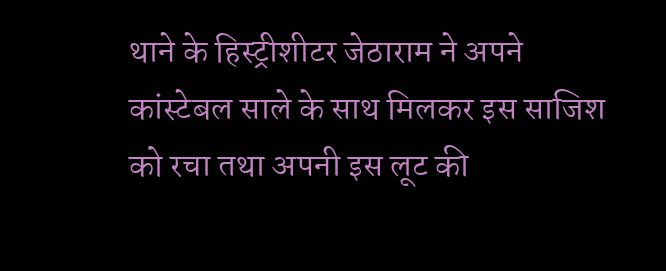थाने के हिस्ट्रीशीटर जेठाराम ने अपने कांस्टेबल साले के साथ मिलकर इस साजिश को रचा तथा अपनी इस लूट की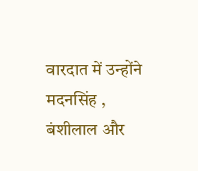वारदात में उन्होंने मदनसिंह , बंशीलाल और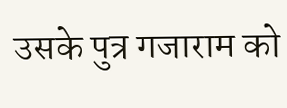उसके पुत्र गजाराम को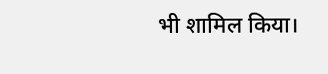भी शामिल किया।